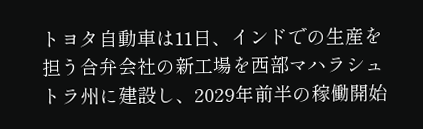トヨタ自動車は11日、インドでの生産を担う合弁会社の新工場を西部マハラシュトラ州に建設し、2029年前半の稼働開始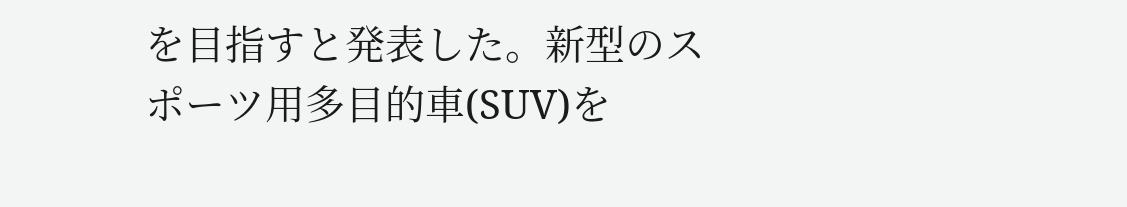を目指すと発表した。新型のスポーツ用多目的車(SUV)を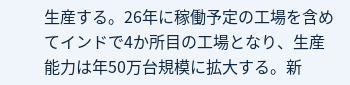生産する。26年に稼働予定の工場を含めてインドで4か所目の工場となり、生産能力は年50万台規模に拡大する。新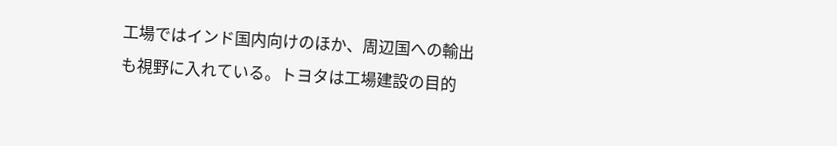工場ではインド国内向けのほか、周辺国への輸出も視野に入れている。トヨタは工場建設の目的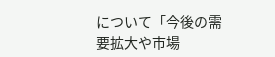について「今後の需要拡大や市場